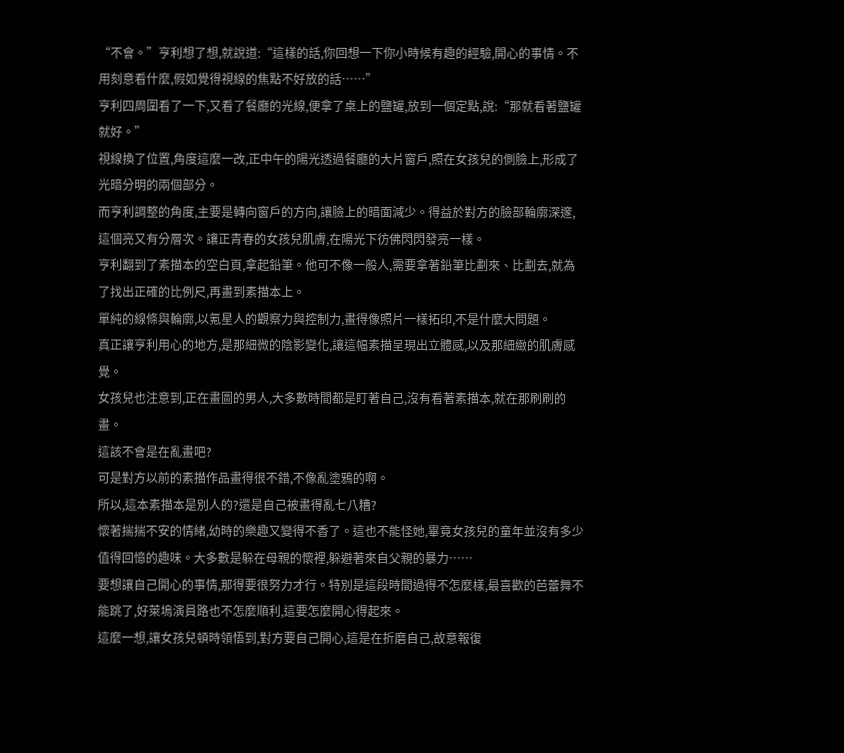“不會。”亨利想了想,就說道:“這樣的話,你回想一下你小時候有趣的經驗,開心的事情。不用刻意看什麼,假如覺得視線的焦點不好放的話……”
亨利四周圍看了一下,又看了餐廳的光線,便拿了桌上的鹽罐,放到一個定點,說:“那就看著鹽罐就好。”
視線換了位置,角度這麼一改,正中午的陽光透過餐廳的大片窗戶,照在女孩兒的側臉上,形成了光暗分明的兩個部分。
而亨利調整的角度,主要是轉向窗戶的方向,讓臉上的暗面減少。得益於對方的臉部輪廓深邃,這個亮又有分層次。讓正青春的女孩兒肌膚,在陽光下彷佛閃閃發亮一樣。
亨利翻到了素描本的空白頁,拿起鉛筆。他可不像一般人,需要拿著鉛筆比劃來、比劃去,就為了找出正確的比例尺,再畫到素描本上。
單純的線條與輪廓,以氪星人的觀察力與控制力,畫得像照片一樣拓印,不是什麼大問題。
真正讓亨利用心的地方,是那細微的陰影變化,讓這幅素描呈現出立體感,以及那細緻的肌膚感覺。
女孩兒也注意到,正在畫圖的男人,大多數時間都是盯著自己,沒有看著素描本,就在那刷刷的畫。
這該不會是在亂畫吧?
可是對方以前的素描作品畫得很不錯,不像亂塗鴉的啊。
所以,這本素描本是別人的?還是自己被畫得亂七八糟?
懷著揣揣不安的情緒,幼時的樂趣又變得不香了。這也不能怪她,畢竟女孩兒的童年並沒有多少值得回憶的趣味。大多數是躲在母親的懷裡,躲避著來自父親的暴力……
要想讓自己開心的事情,那得要很努力才行。特別是這段時間過得不怎麼樣,最喜歡的芭蕾舞不能跳了,好萊塢演員路也不怎麼順利,這要怎麼開心得起來。
這麼一想,讓女孩兒頓時領悟到,對方要自己開心,這是在折磨自己,故意報復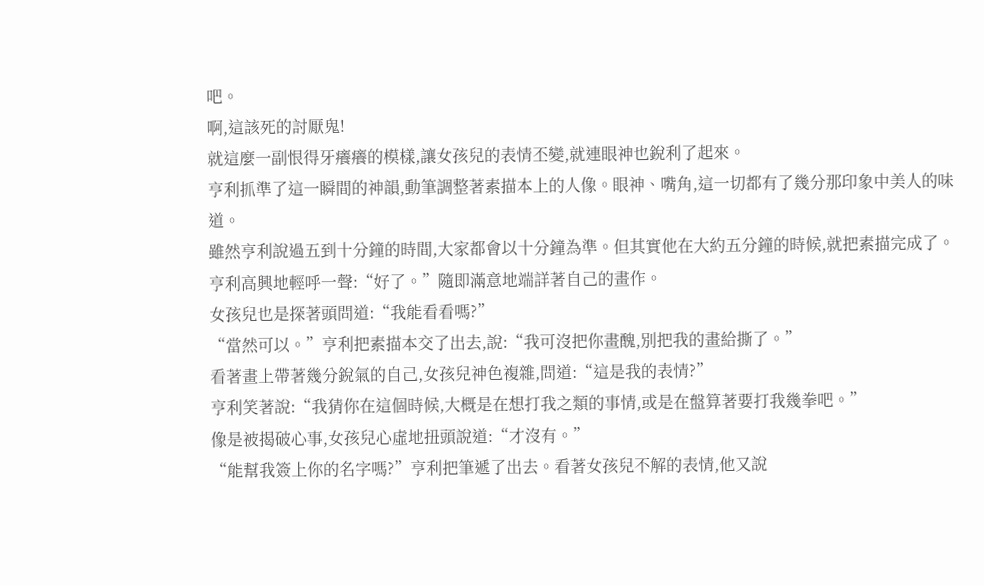吧。
啊,這該死的討厭鬼!
就這麼一副恨得牙癢癢的模樣,讓女孩兒的表情丕變,就連眼神也銳利了起來。
亨利抓準了這一瞬間的神韻,動筆調整著素描本上的人像。眼神、嘴角,這一切都有了幾分那印象中美人的味道。
雖然亨利說過五到十分鐘的時間,大家都會以十分鐘為準。但其實他在大約五分鐘的時候,就把素描完成了。
亨利高興地輕呼一聲:“好了。”隨即滿意地端詳著自己的畫作。
女孩兒也是探著頭問道:“我能看看嗎?”
“當然可以。”亨利把素描本交了出去,說:“我可沒把你畫醜,別把我的畫給撕了。”
看著畫上帶著幾分銳氣的自己,女孩兒神色複雜,問道:“這是我的表情?”
亨利笑著說:“我猜你在這個時候,大概是在想打我之類的事情,或是在盤算著要打我幾拳吧。”
像是被揭破心事,女孩兒心虛地扭頭說道:“才沒有。”
“能幫我簽上你的名字嗎?”亨利把筆遞了出去。看著女孩兒不解的表情,他又說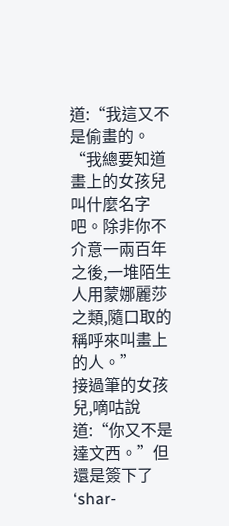道:“我這又不是偷畫的。
“我總要知道畫上的女孩兒叫什麼名字吧。除非你不介意一兩百年之後,一堆陌生人用蒙娜麗莎之類,隨口取的稱呼來叫畫上的人。”
接過筆的女孩兒,嘀咕說道:“你又不是達文西。”但還是簽下了‘shar-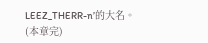LEEZ_THERR-n’的大名。
(本章完)